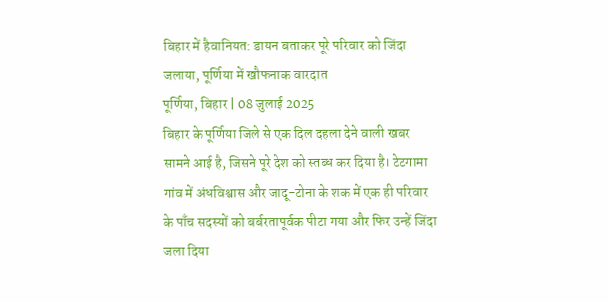बिहार में हैवानियत: डायन बताकर पूरे परिवार को जिंदा जलाया, पूर्णिया में खौफनाक वारदात
पूर्णिया, बिहार | 08 जुलाई 2025
बिहार के पूर्णिया जिले से एक दिल दहला देने वाली खबर सामने आई है, जिसने पूरे देश को स्तब्ध कर दिया है। टेटगामा गांव में अंधविश्वास और जादू-टोना के शक में एक ही परिवार के पाँच सदस्यों को बर्बरतापूर्वक पीटा गया और फिर उन्हें जिंदा जला दिया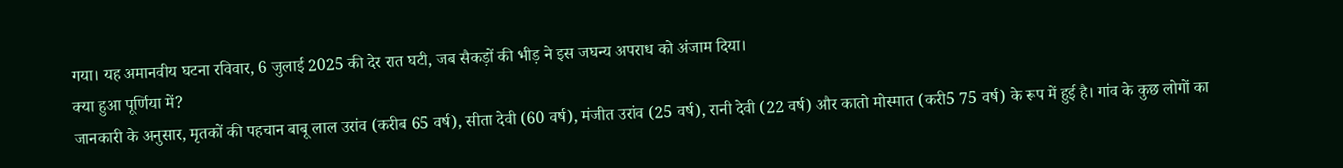गया। यह अमानवीय घटना रविवार, 6 जुलाई 2025 की देर रात घटी, जब सैकड़ों की भीड़ ने इस जघन्य अपराध को अंजाम दिया।
क्या हुआ पूर्णिया में?
जानकारी के अनुसार, मृतकों की पहचान बाबू लाल उरांव (करीब 65 वर्ष), सीता देवी (60 वर्ष), मंजीत उरांव (25 वर्ष), रानी देवी (22 वर्ष) और कातो मोस्मात (करी5 75 वर्ष) के रूप में हुई है। गांव के कुछ लोगों का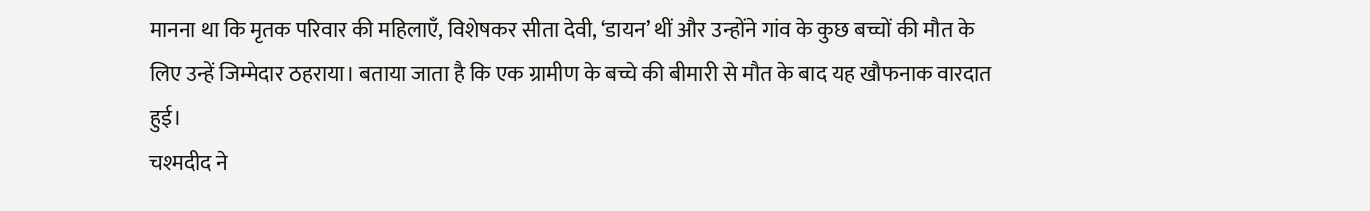मानना था कि मृतक परिवार की महिलाएँ, विशेषकर सीता देवी, ‘डायन’ थीं और उन्होंने गांव के कुछ बच्चों की मौत के लिए उन्हें जिम्मेदार ठहराया। बताया जाता है कि एक ग्रामीण के बच्चे की बीमारी से मौत के बाद यह खौफनाक वारदात हुई।
चश्मदीद ने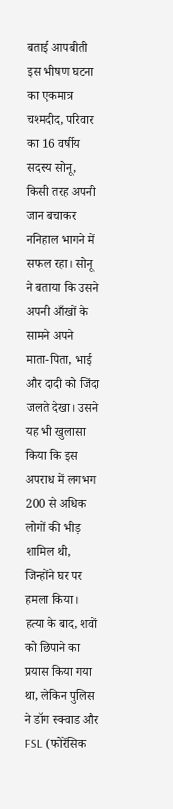बताई आपबीती
इस भीषण घटना का एकमात्र चश्मदीद, परिवार का 16 वर्षीय सदस्य सोनू, किसी तरह अपनी जान बचाकर ननिहाल भागने में सफल रहा। सोनू ने बताया कि उसने अपनी आँखों के सामने अपने माता-पिता, भाई और दादी को जिंदा जलते देखा। उसने यह भी खुलासा किया कि इस अपराध में लगभग 200 से अधिक लोगों की भीड़ शामिल थी, जिन्होंने घर पर हमला किया। हत्या के बाद, शवों को छिपाने का प्रयास किया गया था, लेकिन पुलिस ने डॉग स्क्वाड और FSL (फोरेंसिक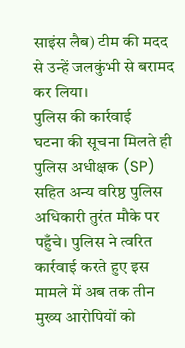साइंस लैब) टीम की मदद से उन्हें जलकुंभी से बरामद कर लिया।
पुलिस की कार्रवाई
घटना की सूचना मिलते ही पुलिस अधीक्षक (SP) सहित अन्य वरिष्ठ पुलिस अधिकारी तुरंत मौके पर पहुँचे। पुलिस ने त्वरित कार्रवाई करते हुए इस मामले में अब तक तीन मुख्य आरोपियों को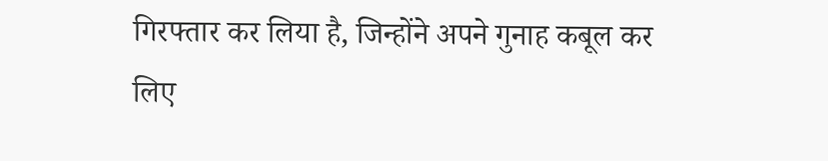गिरफ्तार कर लिया है, जिन्होंने अपने गुनाह कबूल कर लिए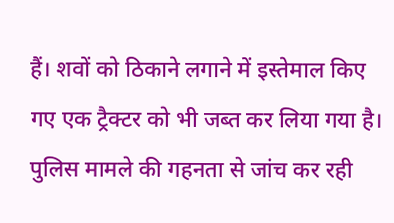हैं। शवों को ठिकाने लगाने में इस्तेमाल किए गए एक ट्रैक्टर को भी जब्त कर लिया गया है। पुलिस मामले की गहनता से जांच कर रही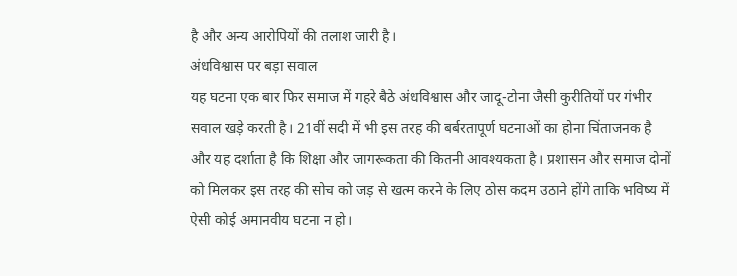है और अन्य आरोपियों की तलाश जारी है।
अंधविश्वास पर बड़ा सवाल
यह घटना एक बार फिर समाज में गहरे बैठे अंधविश्वास और जादू-टोना जैसी कुरीतियों पर गंभीर सवाल खड़े करती है। 21वीं सदी में भी इस तरह की बर्बरतापूर्ण घटनाओं का होना चिंताजनक है और यह दर्शाता है कि शिक्षा और जागरूकता की कितनी आवश्यकता है। प्रशासन और समाज दोनों को मिलकर इस तरह की सोच को जड़ से खत्म करने के लिए ठोस कदम उठाने होंगे ताकि भविष्य में ऐसी कोई अमानवीय घटना न हो।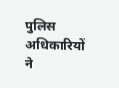पुलिस अधिकारियों ने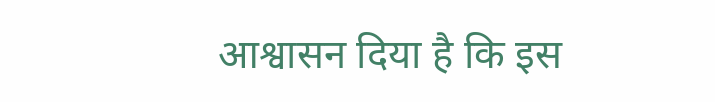आश्वासन दिया है कि इस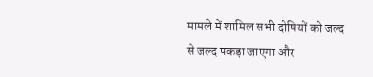मामले में शामिल सभी दोषियों को जल्द से जल्द पकड़ा जाएगा और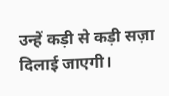उन्हें कड़ी से कड़ी सज़ा दिलाई जाएगी।